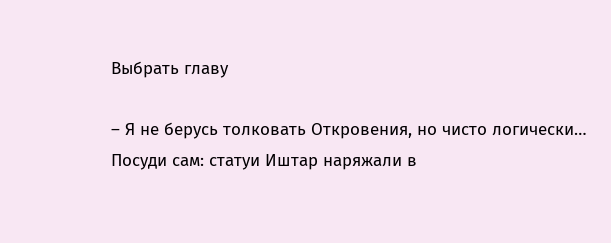Выбрать главу

– Я не берусь толковать Откровения, но чисто логически… Посуди сам: статуи Иштар наряжали в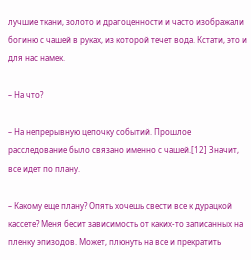лучшие ткани, золото и драгоценности и часто изображали богиню с чашей в руках, из которой течет вода. Кстати, это и для нас намек.

– На что?

– На непрерывную цепочку событий. Прошлое расследование было связано именно с чашей.[12] Значит, все идет по плану.

– Какому еще плану? Опять хочешь свести все к дурацкой кассете? Меня бесит зависимость от каких-то записанных на пленку эпизодов. Может, плюнуть на все и прекратить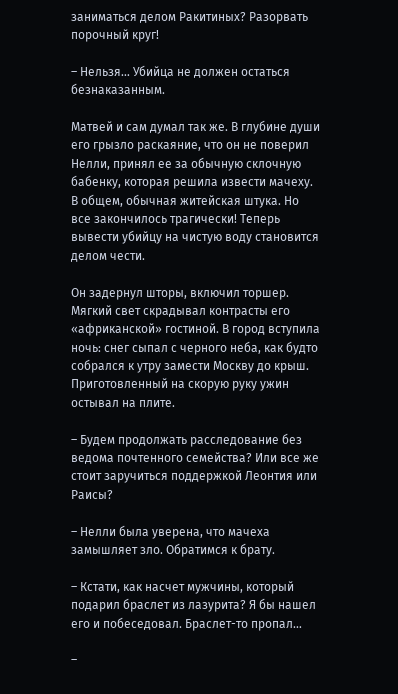заниматься делом Ракитиных? Разорвать порочный круг!

– Нельзя… Убийца не должен остаться безнаказанным.

Матвей и сам думал так же. В глубине души его грызло раскаяние, что он не поверил Нелли, принял ее за обычную склочную бабенку, которая решила извести мачеху. В общем, обычная житейская штука. Но все закончилось трагически! Теперь вывести убийцу на чистую воду становится делом чести.

Он задернул шторы, включил торшер. Мягкий свет скрадывал контрасты его «африканской» гостиной. В город вступила ночь: снег сыпал с черного неба, как будто собрался к утру замести Москву до крыш. Приготовленный на скорую руку ужин остывал на плите.

– Будем продолжать расследование без ведома почтенного семейства? Или все же стоит заручиться поддержкой Леонтия или Раисы?

– Нелли была уверена, что мачеха замышляет зло. Обратимся к брату.

– Кстати, как насчет мужчины, который подарил браслет из лазурита? Я бы нашел его и побеседовал. Браслет-то пропал…

–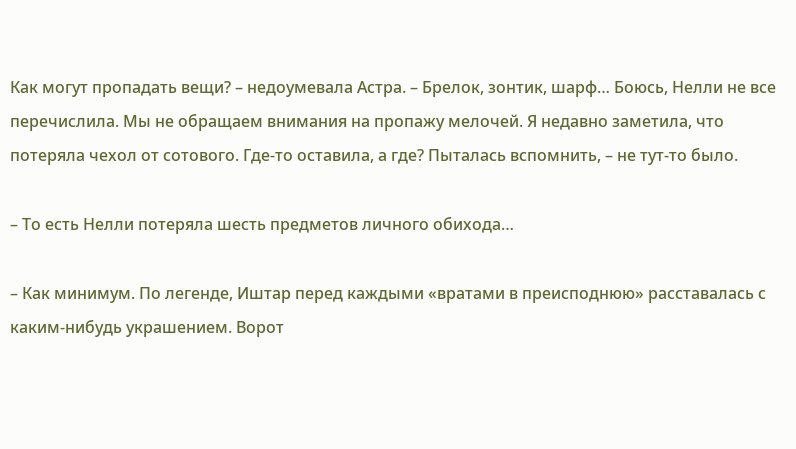Как могут пропадать вещи? – недоумевала Астра. – Брелок, зонтик, шарф… Боюсь, Нелли не все перечислила. Мы не обращаем внимания на пропажу мелочей. Я недавно заметила, что потеряла чехол от сотового. Где-то оставила, а где? Пыталась вспомнить, – не тут-то было.

– То есть Нелли потеряла шесть предметов личного обихода…

– Как минимум. По легенде, Иштар перед каждыми «вратами в преисподнюю» расставалась с каким-нибудь украшением. Ворот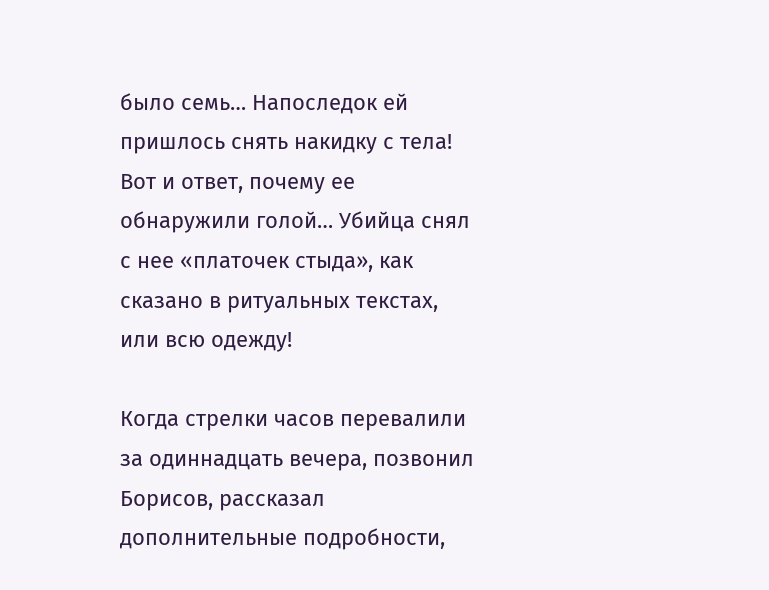было семь… Напоследок ей пришлось снять накидку с тела! Вот и ответ, почему ее обнаружили голой… Убийца снял с нее «платочек стыда», как сказано в ритуальных текстах, или всю одежду!

Когда стрелки часов перевалили за одиннадцать вечера, позвонил Борисов, рассказал дополнительные подробности,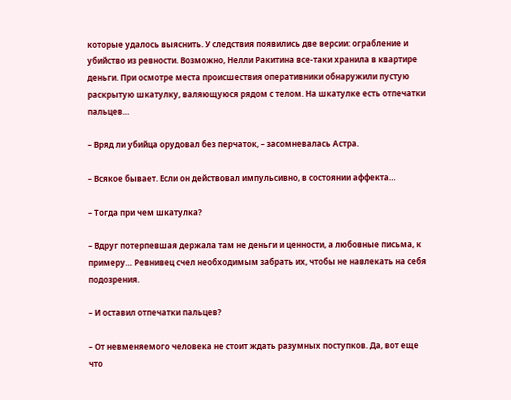которые удалось выяснить. У следствия появились две версии: ограбление и убийство из ревности. Возможно, Нелли Ракитина все-таки хранила в квартире деньги. При осмотре места происшествия оперативники обнаружили пустую раскрытую шкатулку, валяющуюся рядом с телом. На шкатулке есть отпечатки пальцев…

– Вряд ли убийца орудовал без перчаток, – засомневалась Астра.

– Всякое бывает. Если он действовал импульсивно, в состоянии аффекта…

– Тогда при чем шкатулка?

– Вдруг потерпевшая держала там не деньги и ценности, а любовные письма, к примеру… Ревнивец счел необходимым забрать их, чтобы не навлекать на себя подозрения.

– И оставил отпечатки пальцев?

– От невменяемого человека не стоит ждать разумных поступков. Да, вот еще что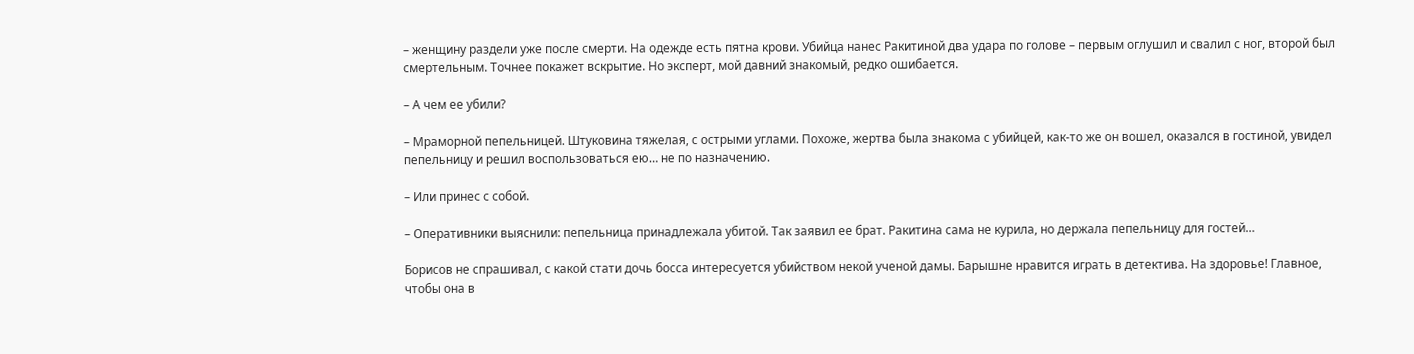– женщину раздели уже после смерти. На одежде есть пятна крови. Убийца нанес Ракитиной два удара по голове – первым оглушил и свалил с ног, второй был смертельным. Точнее покажет вскрытие. Но эксперт, мой давний знакомый, редко ошибается.

– А чем ее убили?

– Мраморной пепельницей. Штуковина тяжелая, с острыми углами. Похоже, жертва была знакома с убийцей, как-то же он вошел, оказался в гостиной, увидел пепельницу и решил воспользоваться ею… не по назначению.

– Или принес с собой.

– Оперативники выяснили: пепельница принадлежала убитой. Так заявил ее брат. Ракитина сама не курила, но держала пепельницу для гостей…

Борисов не спрашивал, с какой стати дочь босса интересуется убийством некой ученой дамы. Барышне нравится играть в детектива. На здоровье! Главное, чтобы она в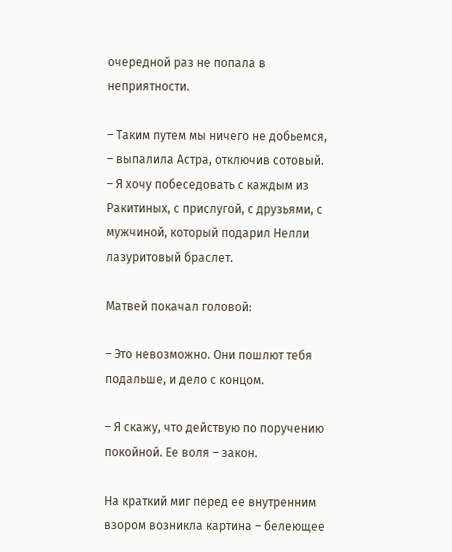очередной раз не попала в неприятности.

– Таким путем мы ничего не добьемся, – выпалила Астра, отключив сотовый. – Я хочу побеседовать с каждым из Ракитиных, с прислугой, с друзьями, с мужчиной, который подарил Нелли лазуритовый браслет.

Матвей покачал головой:

– Это невозможно. Они пошлют тебя подальше, и дело с концом.

– Я скажу, что действую по поручению покойной. Ее воля – закон.

На краткий миг перед ее внутренним взором возникла картина – белеющее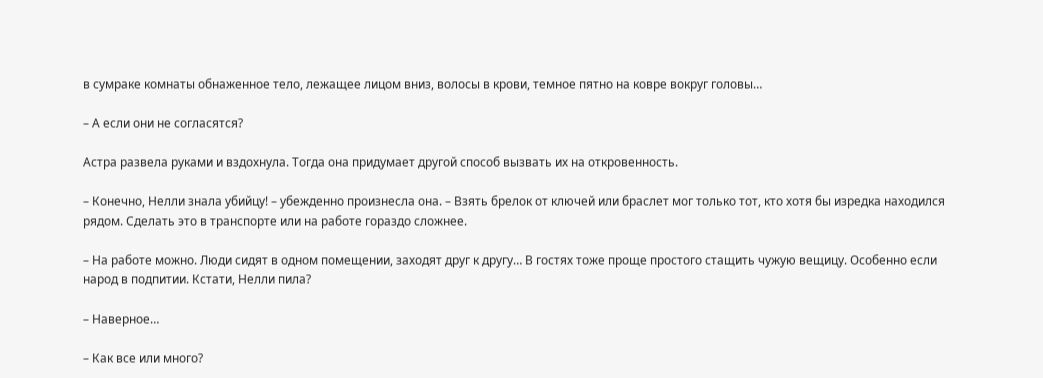в сумраке комнаты обнаженное тело, лежащее лицом вниз, волосы в крови, темное пятно на ковре вокруг головы…

– А если они не согласятся?

Астра развела руками и вздохнула. Тогда она придумает другой способ вызвать их на откровенность.

– Конечно, Нелли знала убийцу! – убежденно произнесла она. – Взять брелок от ключей или браслет мог только тот, кто хотя бы изредка находился рядом. Сделать это в транспорте или на работе гораздо сложнее.

– На работе можно. Люди сидят в одном помещении, заходят друг к другу… В гостях тоже проще простого стащить чужую вещицу. Особенно если народ в подпитии. Кстати, Нелли пила?

– Наверное…

– Как все или много?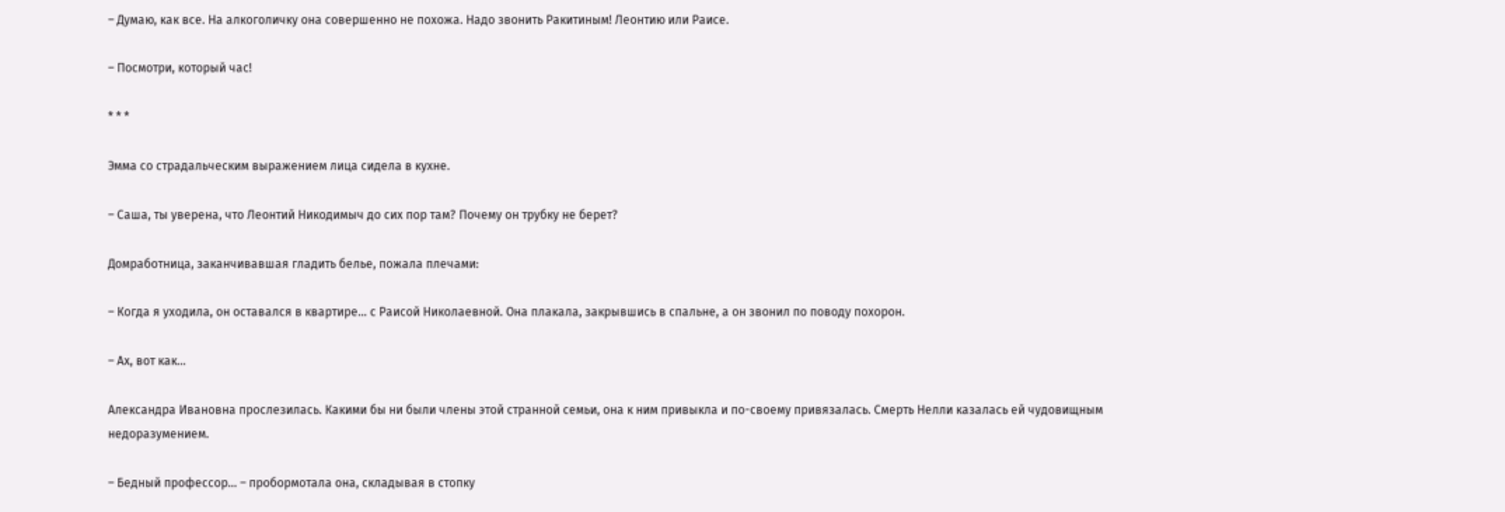– Думаю, как все. На алкоголичку она совершенно не похожа. Надо звонить Ракитиным! Леонтию или Раисе.

– Посмотри, который час!

* * *

Эмма со страдальческим выражением лица сидела в кухне.

– Саша, ты уверена, что Леонтий Никодимыч до сих пор там? Почему он трубку не берет?

Домработница, заканчивавшая гладить белье, пожала плечами:

– Когда я уходила, он оставался в квартире… с Раисой Николаевной. Она плакала, закрывшись в спальне, а он звонил по поводу похорон.

– Ах, вот как…

Александра Ивановна прослезилась. Какими бы ни были члены этой странной семьи, она к ним привыкла и по-своему привязалась. Смерть Нелли казалась ей чудовищным недоразумением.

– Бедный профессор… – пробормотала она, складывая в стопку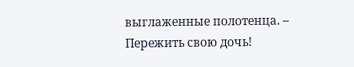выглаженные полотенца. – Пережить свою дочь!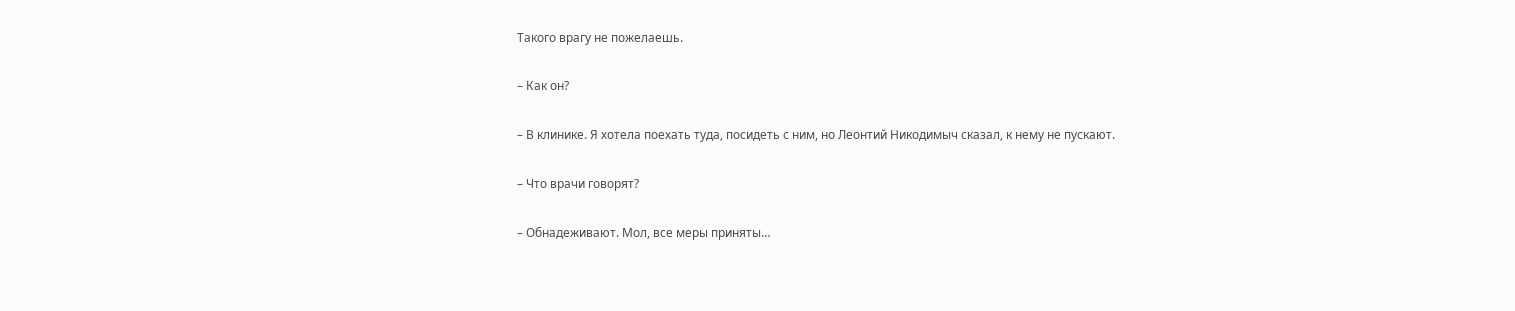Такого врагу не пожелаешь.

– Как он?

– В клинике. Я хотела поехать туда, посидеть с ним, но Леонтий Никодимыч сказал, к нему не пускают.

– Что врачи говорят?

– Обнадеживают. Мол, все меры приняты…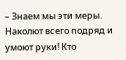– Знаем мы эти меры. Наколют всего подряд и умоют руки! Кто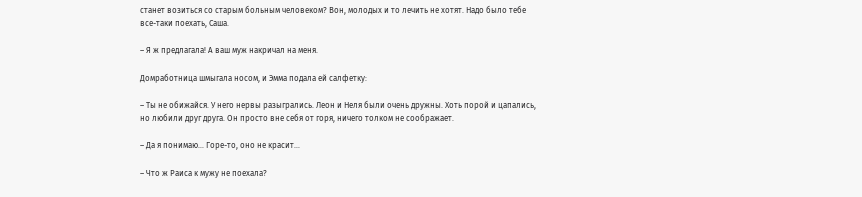станет возиться со старым больным человеком? Вон, молодых и то лечить не хотят. Надо было тебе все-таки поехать, Саша.

– Я ж предлагала! А ваш муж накричал на меня.

Домработница шмыгала носом, и Эмма подала ей салфетку:

– Ты не обижайся. У него нервы разыгрались. Леон и Неля были очень дружны. Хоть порой и цапались, но любили друг друга. Он просто вне себя от горя, ничего толком не соображает.

– Да я понимаю… Горе-то, оно не красит…

– Что ж Раиса к мужу не поехала?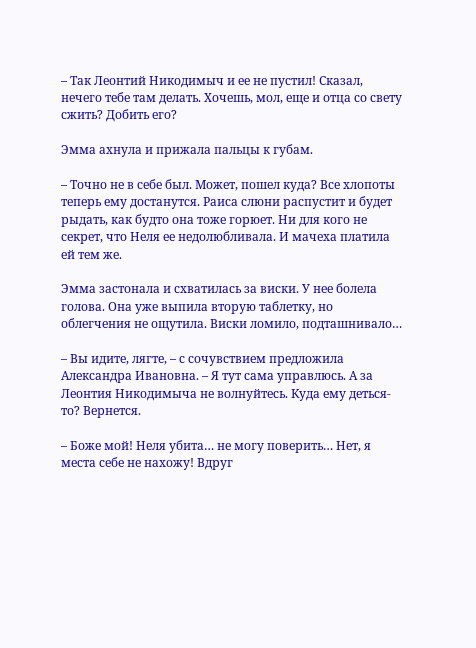– Так Леонтий Никодимыч и ее не пустил! Сказал, нечего тебе там делать. Хочешь, мол, еще и отца со свету сжить? Добить его?

Эмма ахнула и прижала пальцы к губам.

– Точно не в себе был. Может, пошел куда? Все хлопоты теперь ему достанутся. Раиса слюни распустит и будет рыдать, как будто она тоже горюет. Ни для кого не секрет, что Неля ее недолюбливала. И мачеха платила ей тем же.

Эмма застонала и схватилась за виски. У нее болела голова. Она уже выпила вторую таблетку, но облегчения не ощутила. Виски ломило, подташнивало…

– Вы идите, лягте, – с сочувствием предложила Александра Ивановна. – Я тут сама управлюсь. А за Леонтия Никодимыча не волнуйтесь. Куда ему деться-то? Вернется.

– Боже мой! Неля убита… не могу поверить… Нет, я места себе не нахожу! Вдруг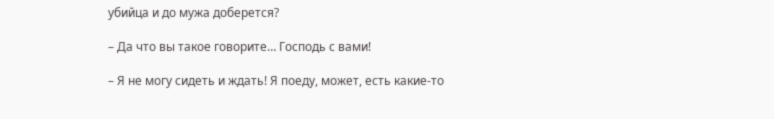убийца и до мужа доберется?

– Да что вы такое говорите… Господь с вами!

– Я не могу сидеть и ждать! Я поеду, может, есть какие-то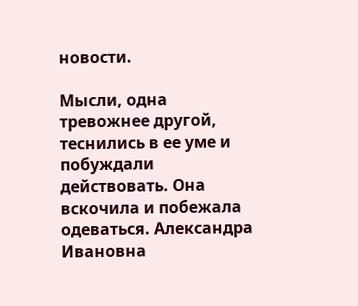новости.

Мысли, одна тревожнее другой, теснились в ее уме и побуждали действовать. Она вскочила и побежала одеваться. Александра Ивановна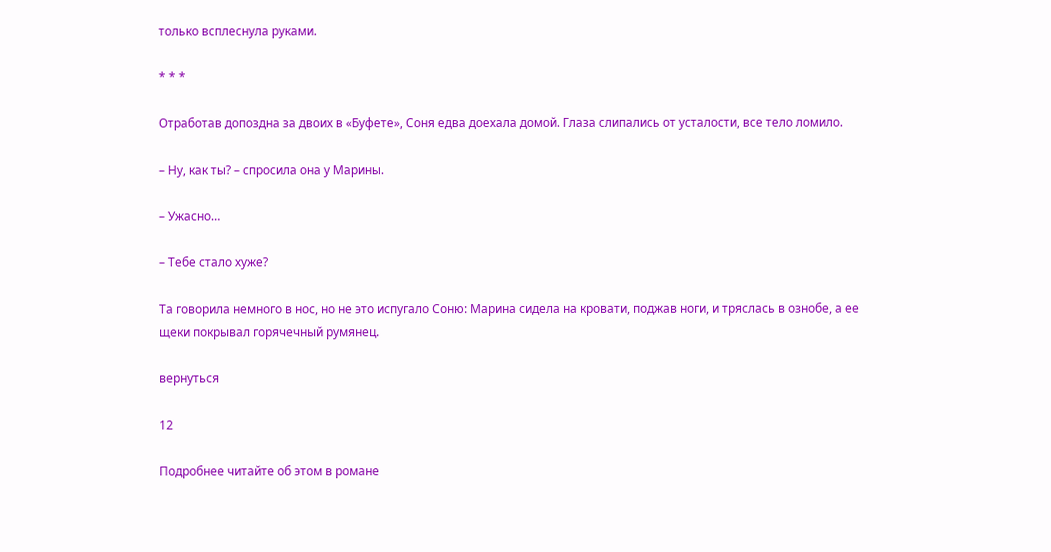только всплеснула руками.

* * *

Отработав допоздна за двоих в «Буфете», Соня едва доехала домой. Глаза слипались от усталости, все тело ломило.

– Ну, как ты? – спросила она у Марины.

– Ужасно…

– Тебе стало хуже?

Та говорила немного в нос, но не это испугало Соню: Марина сидела на кровати, поджав ноги, и тряслась в ознобе, а ее щеки покрывал горячечный румянец.

вернуться

12

Подробнее читайте об этом в романе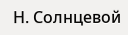Н. Солнцевой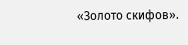«Золото скифов».